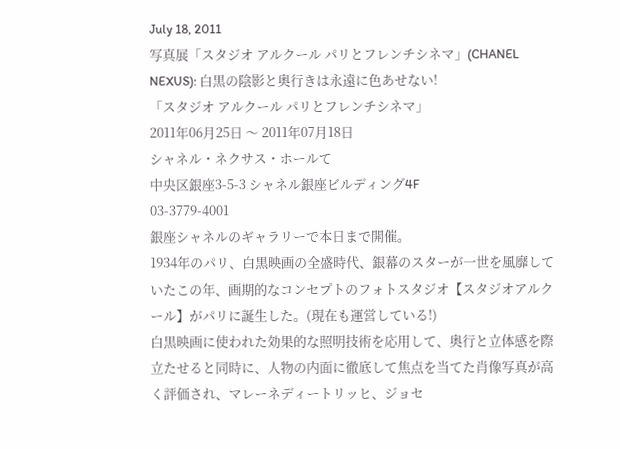July 18, 2011
写真展「スタジオ アルクール パリとフレンチシネマ」(CHANEL NEXUS): 白黒の陰影と奥行きは永遠に色あせない!
「スタジオ アルクール パリとフレンチシネマ」
2011年06月25日 〜 2011年07月18日
シャネル・ネクサス・ホールて
中央区銀座3-5-3 シャネル銀座ビルディング4F
03-3779-4001
銀座シャネルのギャラリーで本日まで開催。
1934年のパリ、白黒映画の全盛時代、銀幕のスターが一世を風靡していたこの年、画期的なコンセプトのフォトスタジオ【スタジオアルクール】がパリに誕生した。(現在も運営している!)
白黒映画に使われた効果的な照明技術を応用して、奥行と立体感を際立たせると同時に、人物の内面に徹底して焦点を当てた肖像写真が高く評価され、マレーネディートリッヒ、ジョセ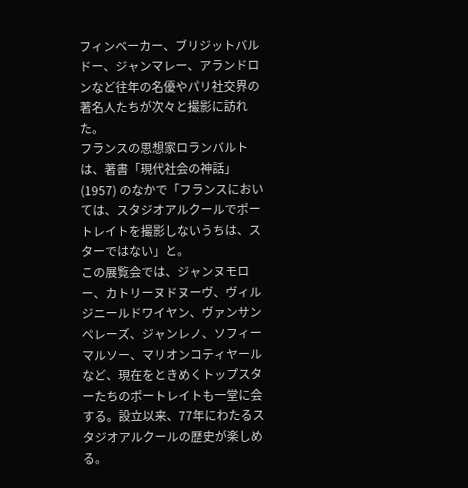フィンベーカー、ブリジットバルドー、ジャンマレー、アランドロンなど往年の名優やパリ社交界の著名人たちが次々と撮影に訪れた。
フランスの思想家ロランバルトは、著書「現代社会の神話」(1957) のなかで「フランスにおいては、スタジオアルクールでポートレイトを撮影しないうちは、スターではない」と。
この展覧会では、ジャンヌモロー、カトリーヌドヌーヴ、ヴィルジニールドワイヤン、ヴァンサンペレーズ、ジャンレノ、ソフィーマルソー、マリオンコティヤールなど、現在をときめくトップスターたちのポートレイトも一堂に会する。設立以来、77年にわたるスタジオアルクールの歴史が楽しめる。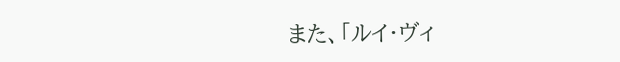また、「ルイ・ヴィ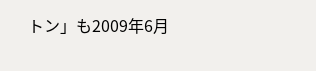トン」も2009年6月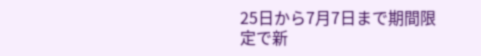25日から7月7日まで期間限定で新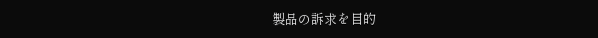製品の訴求を目的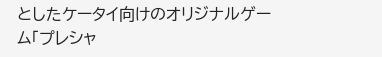としたケータイ向けのオリジナルゲーム「プレシャ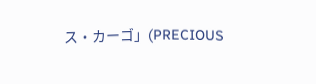ス・カーゴ」(PRECIOUS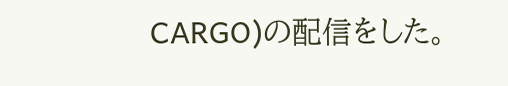CARGO)の配信をした。